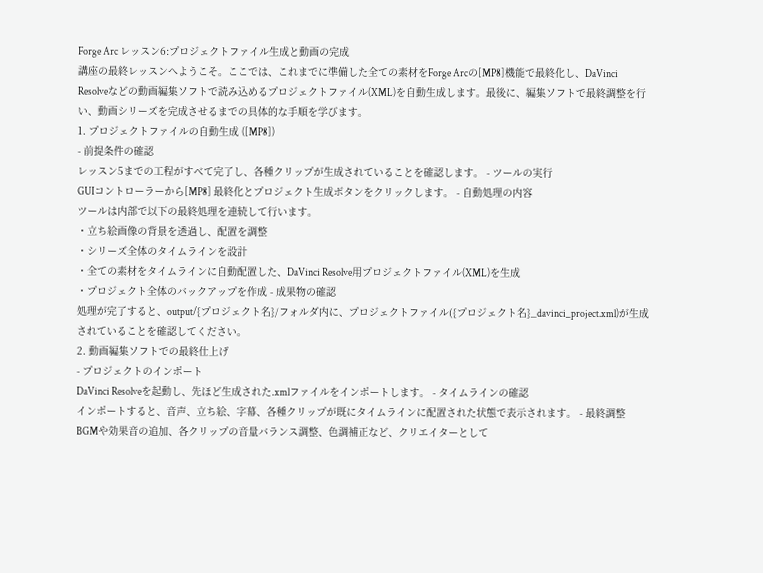Forge Arc レッスン6:プロジェクトファイル生成と動画の完成
講座の最終レッスンへようこそ。ここでは、これまでに準備した全ての素材をForge Arcの[MP8]機能で最終化し、DaVinci Resolveなどの動画編集ソフトで読み込めるプロジェクトファイル(XML)を自動生成します。最後に、編集ソフトで最終調整を行い、動画シリーズを完成させるまでの具体的な手順を学びます。
1. プロジェクトファイルの自動生成 ([MP8])
- 前提条件の確認
レッスン5までの工程がすべて完了し、各種クリップが生成されていることを確認します。 - ツールの実行
GUIコントローラーから[MP8] 最終化とプロジェクト生成ボタンをクリックします。 - 自動処理の内容
ツールは内部で以下の最終処理を連続して行います。
・立ち絵画像の背景を透過し、配置を調整
・シリーズ全体のタイムラインを設計
・全ての素材をタイムラインに自動配置した、DaVinci Resolve用プロジェクトファイル(XML)を生成
・プロジェクト全体のバックアップを作成 - 成果物の確認
処理が完了すると、output/{プロジェクト名}/フォルダ内に、プロジェクトファイル({プロジェクト名}_davinci_project.xml)が生成されていることを確認してください。
2. 動画編集ソフトでの最終仕上げ
- プロジェクトのインポート
DaVinci Resolveを起動し、先ほど生成された.xmlファイルをインポートします。 - タイムラインの確認
インポートすると、音声、立ち絵、字幕、各種クリップが既にタイムラインに配置された状態で表示されます。 - 最終調整
BGMや効果音の追加、各クリップの音量バランス調整、色調補正など、クリエイターとして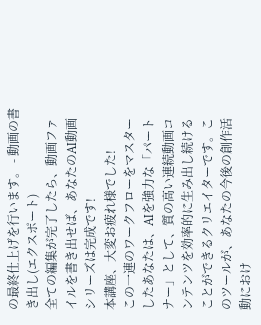の最終仕上げを行います。 - 動画の書き出し(エクスポート)
全ての編集が完了したら、動画ファイルを書き出せば、あなたのAI動画シリーズは完成です!
本講座、大変お疲れ様でした!
この一連のワークフローをマスターしたあなたは、AIを強力な「パートナー」として、質の高い連続動画コンテンツを効率的に生み出し続けることができるクリエイターです。このツールが、あなたの今後の創作活動におけ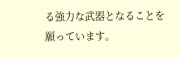る強力な武器となることを願っています。